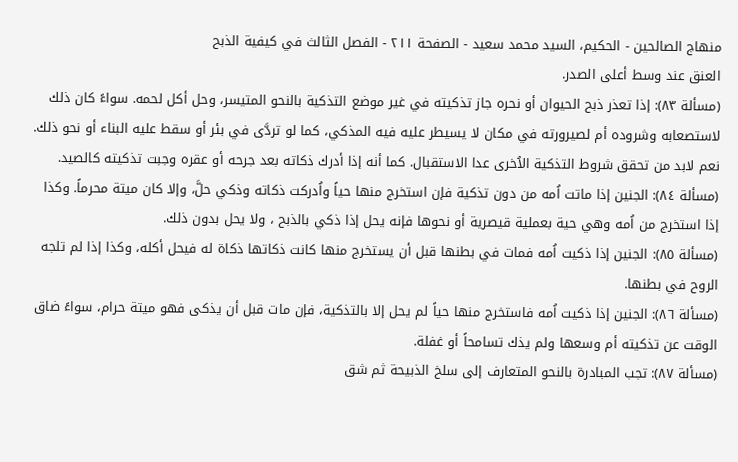منهاج الصالحين - الحكيم، السيد محمد سعيد - الصفحة ٢١١ - الفصل الثالث في كيفية الذبح
العنق عند وسط أعلى الصدر.
(مسألة ٨٣): إذا تعذر ذبح الحيوان أو نحره جاز تذكيته في غير موضع التذكية بالنحو المتيسر، وحل أكل لحمه. سواءً كان ذلك لاستصعابه وشروده أم لصيرورته في مكان لا يسيطر عليه فيه المذكي، كما لو تردَّى في بئر أو سقط عليه البناء أو نحو ذلك. نعم لابد من تحقق شروط التذكية الاُخرى عدا الاستقبال. كما أنه إذا أدرك ذكاته بعد جرحه أو عقره وجبت تذكيته كالصيد.
(مسألة ٨٤): الجنين إذا ماتت اُمه من دون تذكية فإن استخرج منها حياً واُدركت ذكاته وذكي حلَّ، وإلا كان ميتة محرماً. وكذا إذا استخرج من اُمه وهي حية بعملية قيصرية أو نحوها فإنه يحل إذا ذكي بالذبح ، ولا يحل بدون ذلك.
(مسألة ٨٥): الجنين إذا ذكيت اُمه فمات في بطنها قبل أن يستخرج منها كانت ذكاتها ذكاة له فيحل أكله، وكذا إذا لم تلجه الروح في بطنها.
(مسألة ٨٦): الجنين إذا ذكيت اُمه فاستخرج منها حياً لم يحل إلا بالتذكية، فإن مات قبل أن يذكى فهو ميتة حرام، سواءً ضاق الوقت عن تذكيته أم وسعها ولم يذك تسامحاً أو غفلة.
(مسألة ٨٧): تجب المبادرة بالنحو المتعارف إلى سلخ الذبيحة ثم شق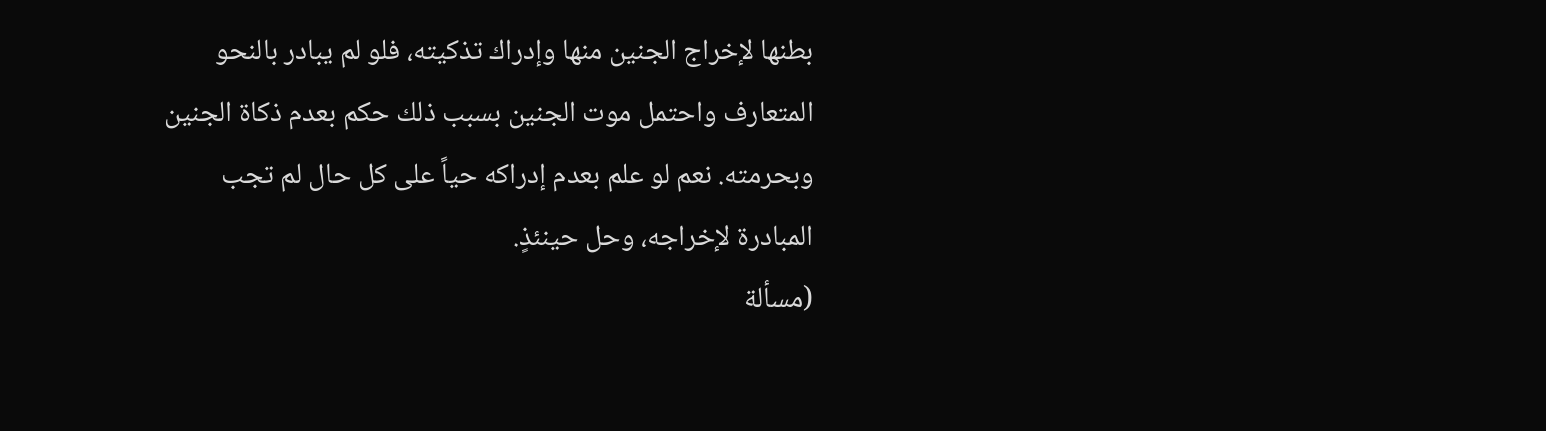بطنها لإخراج الجنين منها وإدراك تذكيته، فلو لم يبادر بالنحو المتعارف واحتمل موت الجنين بسبب ذلك حكم بعدم ذكاة الجنين وبحرمته. نعم لو علم بعدم إدراكه حياً على كل حال لم تجب المبادرة لإخراجه، وحل حينئذٍ.
(مسألة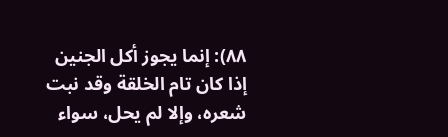٨٨): إنما يجوز أكل الجنين إذا كان تام الخلقة وقد نبت شعره، وإلا لم يحل، سواء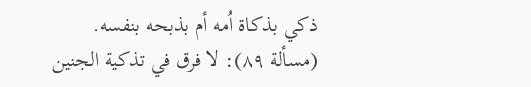ذكي بذكاة اُمه أم بذبحه بنفسه.
(مسألة ٨٩): لا فرق في تذكية الجنين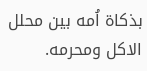بذكاة اُمه بين محلل الاكل ومحرمه.